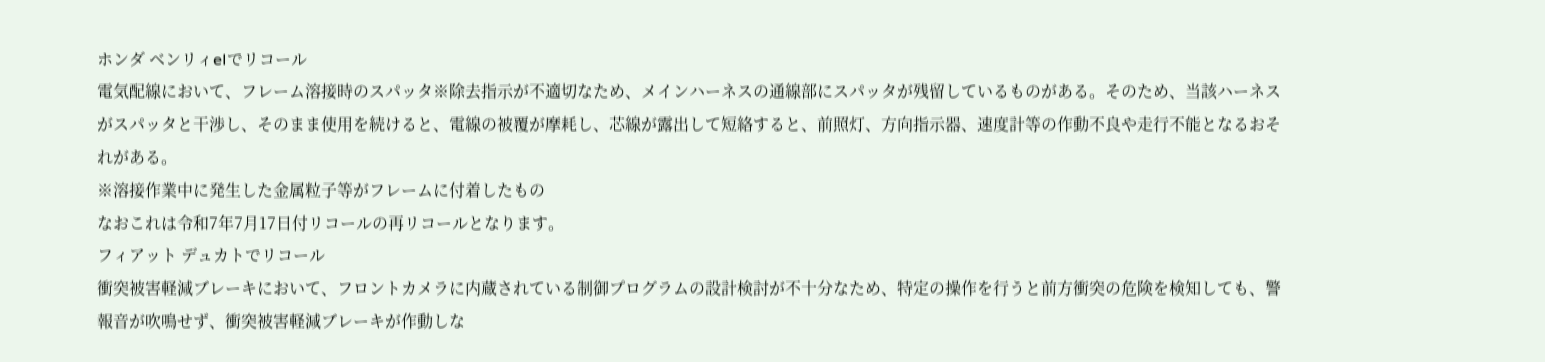ホンダ ベンリィeIでリコール
電気配線において、フレーム溶接時のスパッタ※除去指示が不適切なため、メインハーネスの通線部にスパッタが残留しているものがある。そのため、当該ハーネスがスパッタと干渉し、そのまま使用を続けると、電線の被覆が摩耗し、芯線が露出して短絡すると、前照灯、方向指示器、速度計等の作動不良や走行不能となるおそれがある。
※溶接作業中に発生した金属粒子等がフレームに付着したもの
なおこれは令和7年7月17日付リコールの再リコールとなります。
フィアット デュカトでリコール
衝突被害軽減ブレーキにおいて、フロントカメラに内蔵されている制御プログラムの設計検討が不十分なため、特定の操作を行うと前方衝突の危険を検知しても、警報音が吹鳴せず、衝突被害軽減ブレーキが作動しな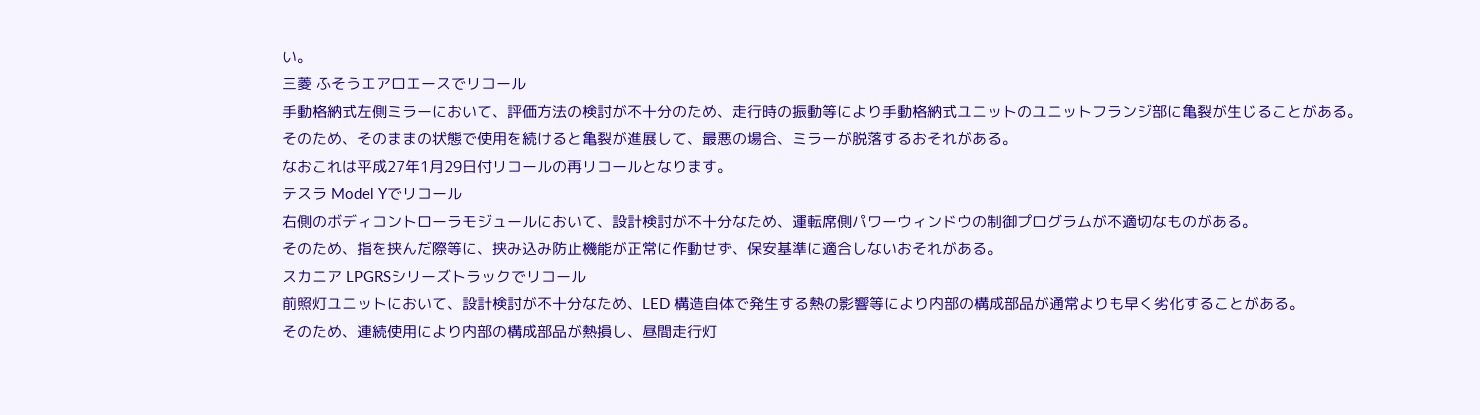い。
三菱 ふそうエアロエースでリコール
手動格納式左側ミラーにおいて、評価方法の検討が不十分のため、走行時の振動等により手動格納式ユニットのユニットフランジ部に亀裂が生じることがある。そのため、そのままの状態で使用を続けると亀裂が進展して、最悪の場合、ミラーが脱落するおそれがある。
なおこれは平成27年1月29日付リコールの再リコールとなります。
テスラ Model Yでリコール
右側のボディコントローラモジュールにおいて、設計検討が不十分なため、運転席側パワーウィンドウの制御プログラムが不適切なものがある。
そのため、指を挟んだ際等に、挟み込み防止機能が正常に作動せず、保安基準に適合しないおそれがある。
スカニア LPGRSシリーズトラックでリコール
前照灯ユニットにおいて、設計検討が不十分なため、LED 構造自体で発生する熱の影響等により内部の構成部品が通常よりも早く劣化することがある。
そのため、連続使用により内部の構成部品が熱損し、昼間走行灯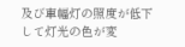及び車幅灯の照度が低下して灯光の色が変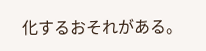化するおそれがある。